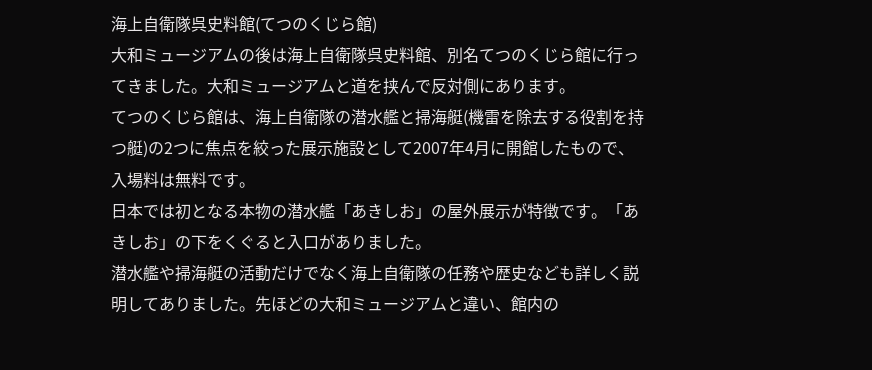海上自衛隊呉史料館(てつのくじら館)
大和ミュージアムの後は海上自衛隊呉史料館、別名てつのくじら館に行ってきました。大和ミュージアムと道を挟んで反対側にあります。
てつのくじら館は、海上自衛隊の潜水艦と掃海艇(機雷を除去する役割を持つ艇)の2つに焦点を絞った展示施設として2007年4月に開館したもので、入場料は無料です。
日本では初となる本物の潜水艦「あきしお」の屋外展示が特徴です。「あきしお」の下をくぐると入口がありました。
潜水艦や掃海艇の活動だけでなく海上自衛隊の任務や歴史なども詳しく説明してありました。先ほどの大和ミュージアムと違い、館内の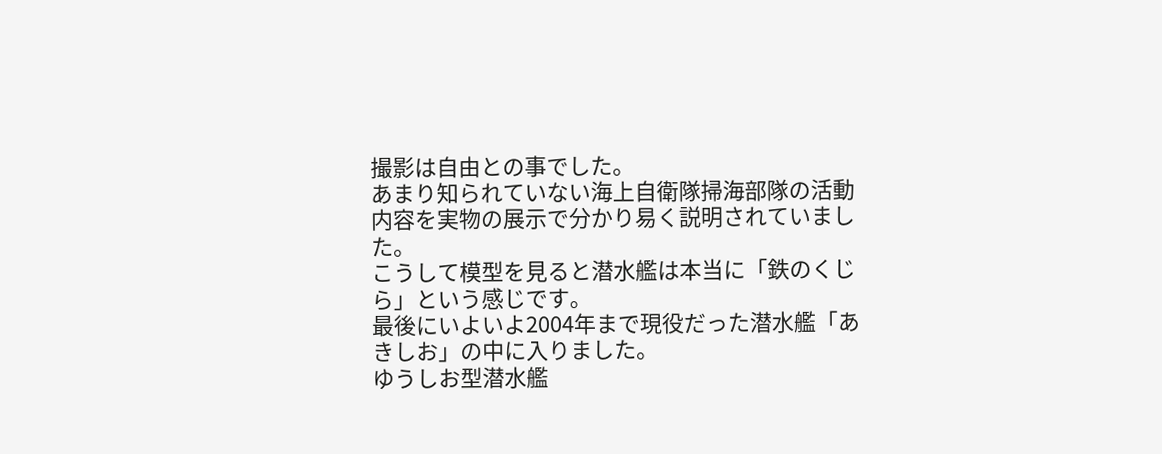撮影は自由との事でした。
あまり知られていない海上自衛隊掃海部隊の活動内容を実物の展示で分かり易く説明されていました。
こうして模型を見ると潜水艦は本当に「鉄のくじら」という感じです。
最後にいよいよ2004年まで現役だった潜水艦「あきしお」の中に入りました。
ゆうしお型潜水艦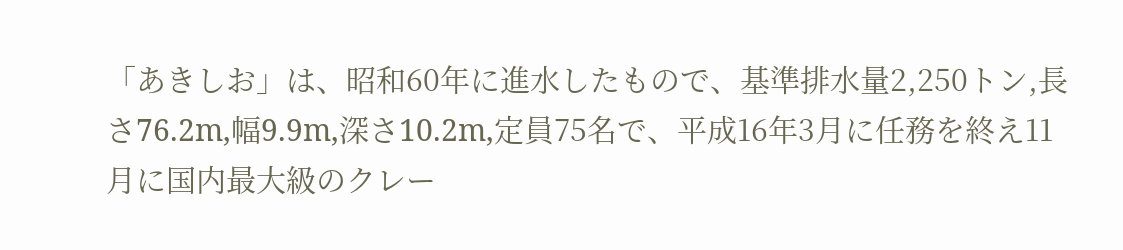「あきしお」は、昭和60年に進水したもので、基準排水量2,250トン,長さ76.2m,幅9.9m,深さ10.2m,定員75名で、平成16年3月に任務を終え11月に国内最大級のクレー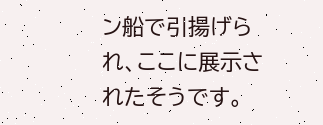ン船で引揚げられ、ここに展示されたそうです。